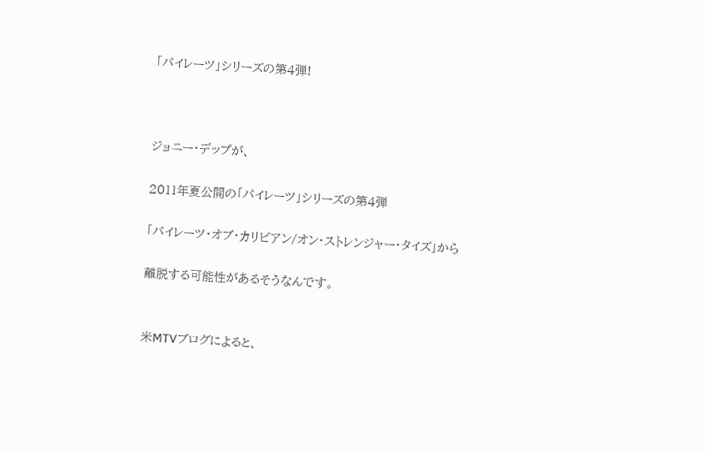「パイレーツ」シリーズの第4弾!



ジョニー・デップが、

2011年夏公開の「パイレーツ」シリーズの第4弾

「パイレーツ・オブ・カリビアン/オン・ストレンジャー・タイズ」から

離脱する可能性があるそうなんです。


米MTVブログによると、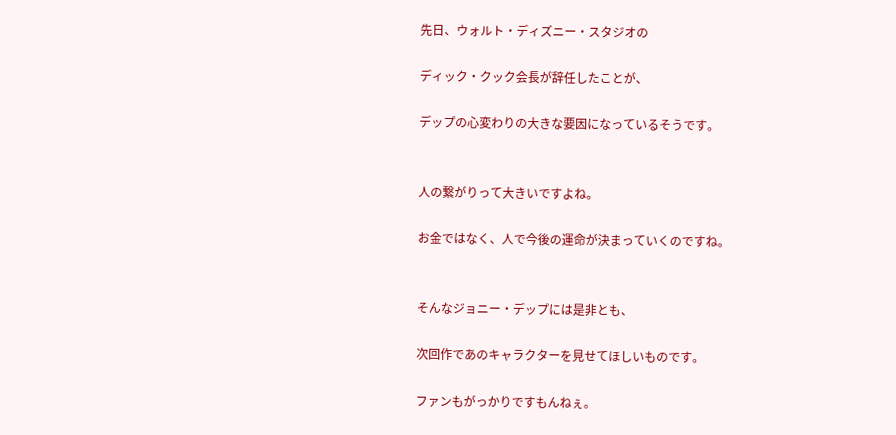先日、ウォルト・ディズニー・スタジオの

ディック・クック会長が辞任したことが、

デップの心変わりの大きな要因になっているそうです。


人の繋がりって大きいですよね。

お金ではなく、人で今後の運命が決まっていくのですね。


そんなジョニー・デップには是非とも、

次回作であのキャラクターを見せてほしいものです。

ファンもがっかりですもんねぇ。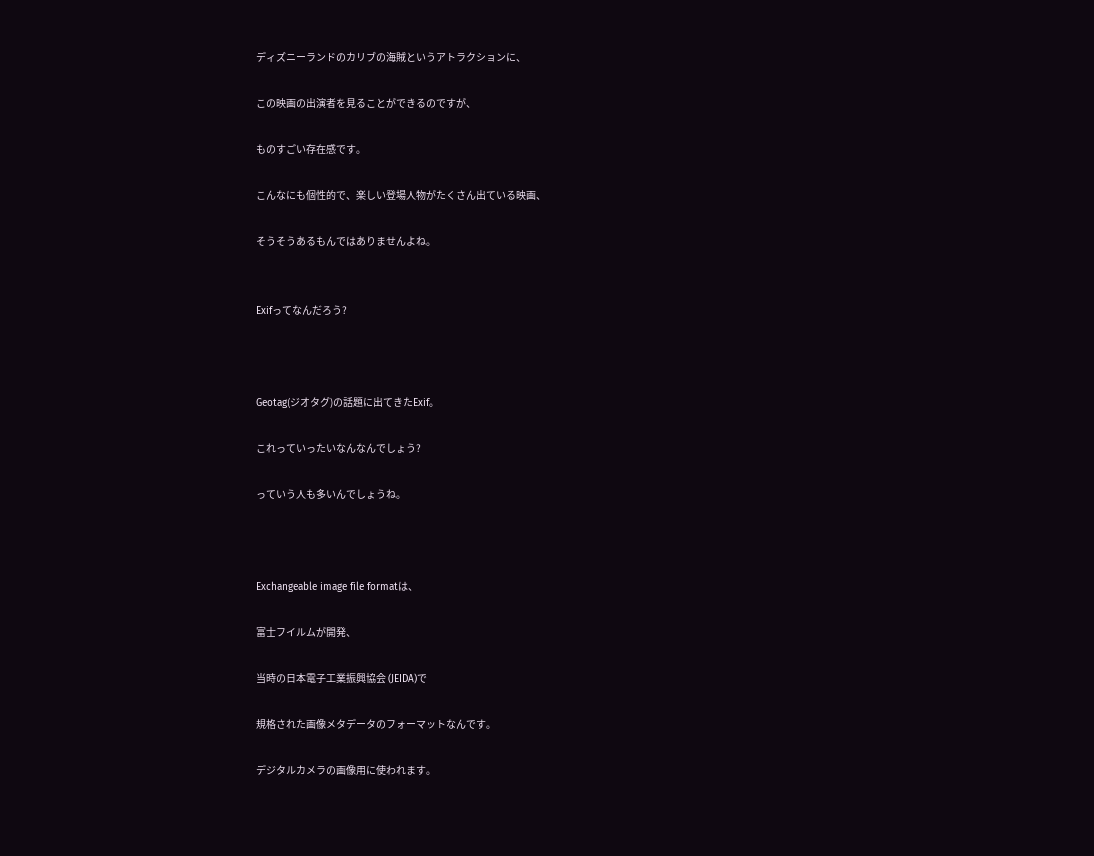ディズニーランドのカリブの海賊というアトラクションに、

この映画の出演者を見ることができるのですが、

ものすごい存在感です。

こんなにも個性的で、楽しい登場人物がたくさん出ている映画、

そうそうあるもんではありませんよね。


Exifってなんだろう?



Geotag(ジオタグ)の話題に出てきたExif。

これっていったいなんなんでしょう?

っていう人も多いんでしょうね。



Exchangeable image file formatは、

富士フイルムが開発、

当時の日本電子工業振興協会 (JEIDA)で

規格された画像メタデータのフォーマットなんです。

デジタルカメラの画像用に使われます。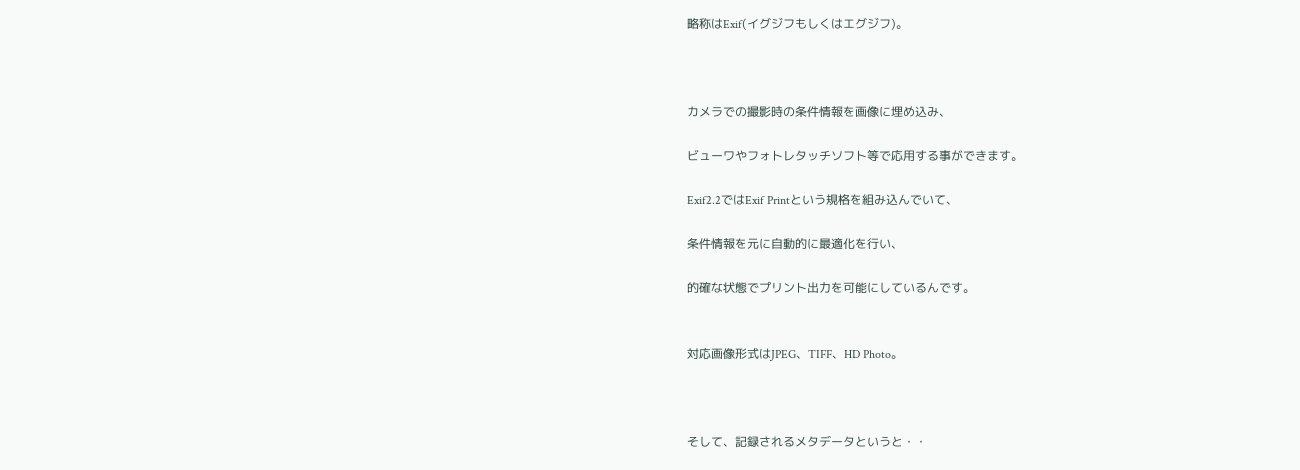略称はExif(イグジフもしくはエグジフ)。



カメラでの撮影時の条件情報を画像に埋め込み、

ビューワやフォトレタッチソフト等で応用する事ができます。

Exif2.2ではExif Printという規格を組み込んでいて、

条件情報を元に自動的に最適化を行い、

的確な状態でプリント出力を可能にしているんです。


対応画像形式はJPEG、TIFF、HD Photo。



そして、記録されるメタデータというと・・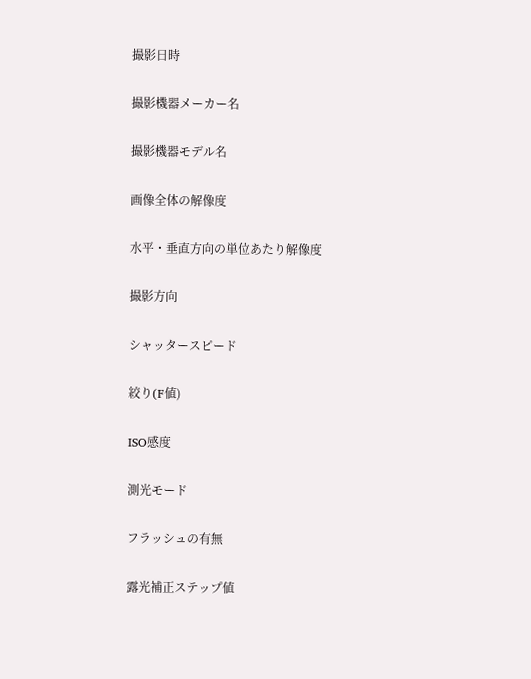撮影日時

撮影機器メーカー名

撮影機器モデル名

画像全体の解像度

水平・垂直方向の単位あたり解像度

撮影方向

シャッタースピード

絞り(F値)

ISO感度

測光モード

フラッシュの有無

露光補正ステップ値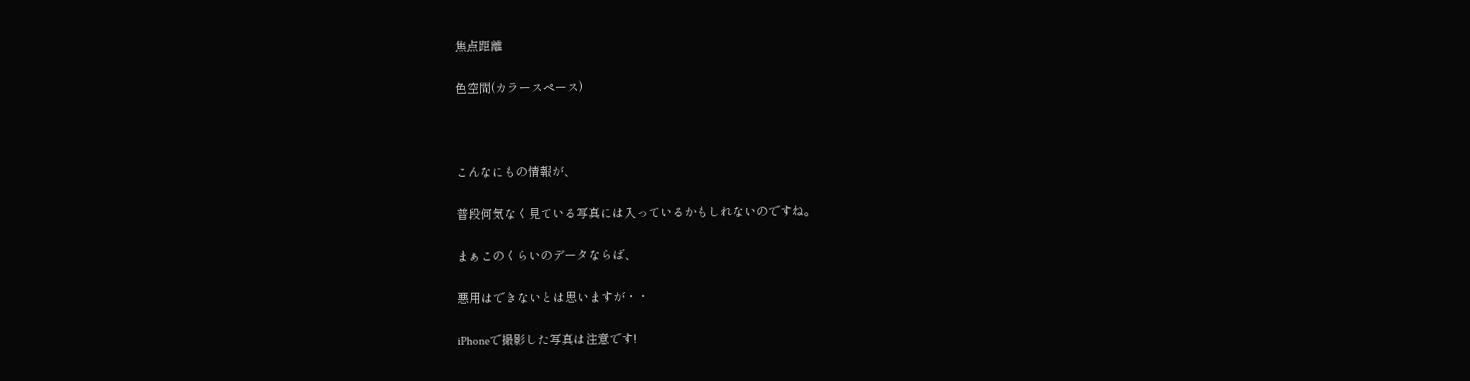焦点距離

色空間(カラースペース)



こんなにもの情報が、

普段何気なく見ている写真には入っているかもしれないのですね。

まぁこのくらいのデータならば、

悪用はできないとは思いますが・・

iPhoneで撮影した写真は注意です!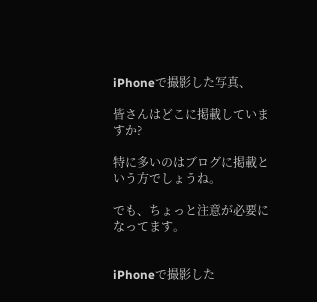iPhoneで撮影した写真、

皆さんはどこに掲載していますか?

特に多いのはブログに掲載という方でしょうね。

でも、ちょっと注意が必要になってます。


iPhoneで撮影した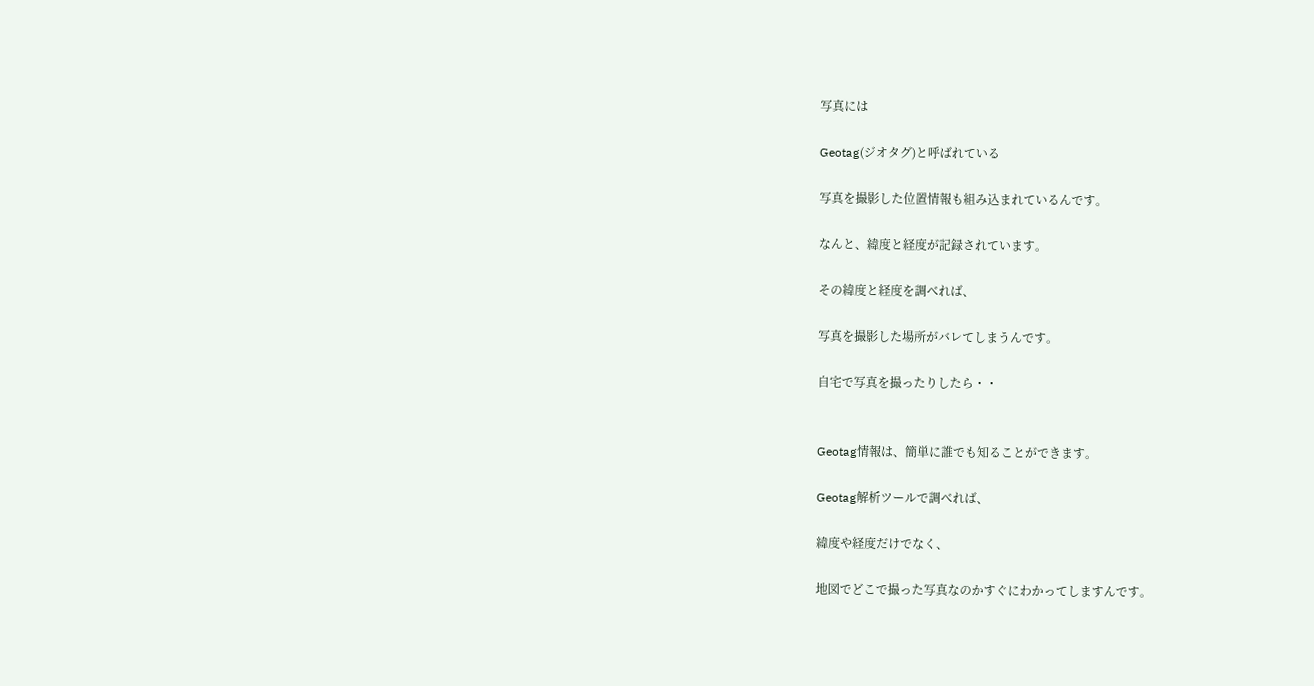写真には

Geotag(ジオタグ)と呼ばれている

写真を撮影した位置情報も組み込まれているんです。

なんと、緯度と経度が記録されています。

その緯度と経度を調べれば、

写真を撮影した場所がバレてしまうんです。

自宅で写真を撮ったりしたら・・


Geotag情報は、簡単に誰でも知ることができます。

Geotag解析ツールで調べれば、

緯度や経度だけでなく、

地図でどこで撮った写真なのかすぐにわかってしますんです。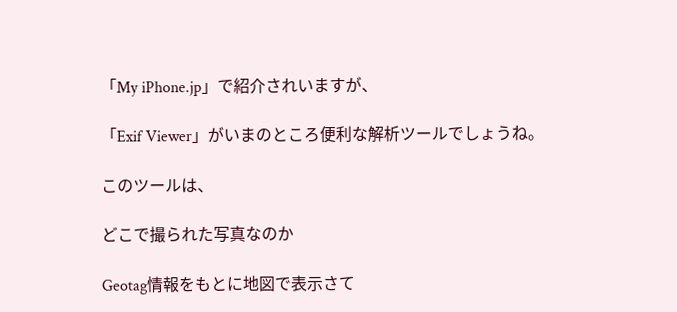「My iPhone.jp」で紹介されいますが、

「Exif Viewer」がいまのところ便利な解析ツールでしょうね。

このツールは、

どこで撮られた写真なのか

Geotag情報をもとに地図で表示さて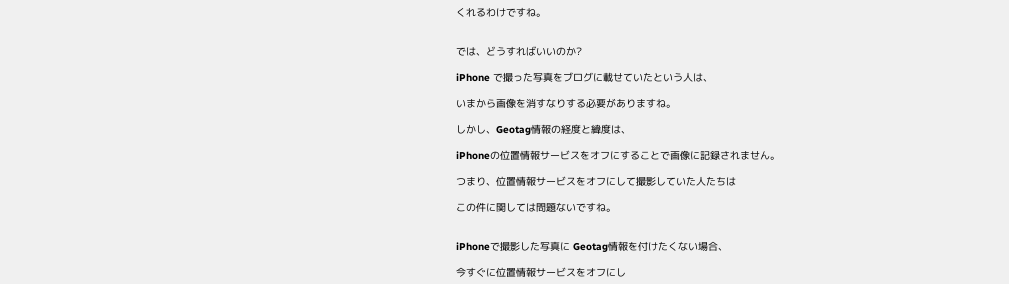くれるわけですね。


では、どうすればいいのか?

iPhone で撮った写真をブログに載せていたという人は、

いまから画像を消すなりする必要がありますね。

しかし、Geotag情報の経度と緯度は、

iPhoneの位置情報サービスをオフにすることで画像に記録されません。

つまり、位置情報サービスをオフにして撮影していた人たちは

この件に関しては問題ないですね。


iPhoneで撮影した写真に Geotag情報を付けたくない場合、

今すぐに位置情報サービスをオフにし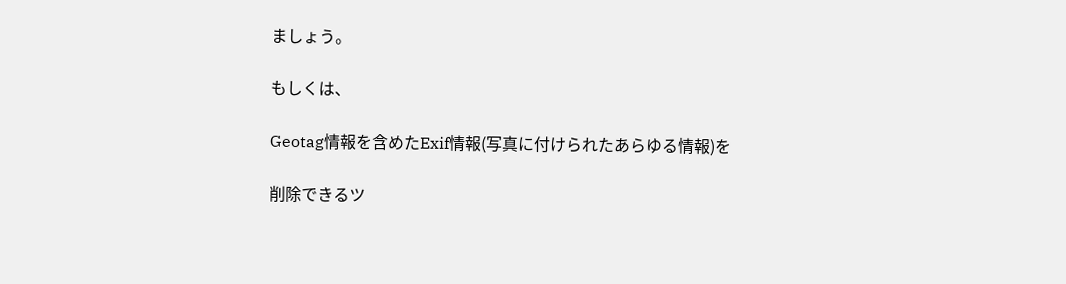ましょう。

もしくは、

Geotag情報を含めたExif情報(写真に付けられたあらゆる情報)を

削除できるツ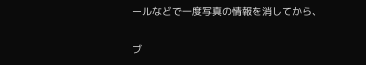ールなどで一度写真の情報を消してから、

ブ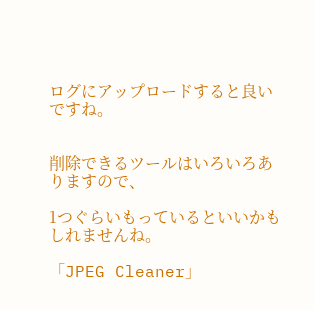ログにアップロードすると良いですね。


削除できるツールはいろいろありますので、

1つぐらいもっているといいかもしれませんね。

「JPEG Cleaner」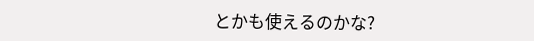とかも使えるのかな?